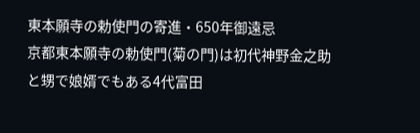東本願寺の勅使門の寄進・650年御遠忌
京都東本願寺の勅使門(菊の門)は初代神野金之助と甥で娘婿でもある4代富田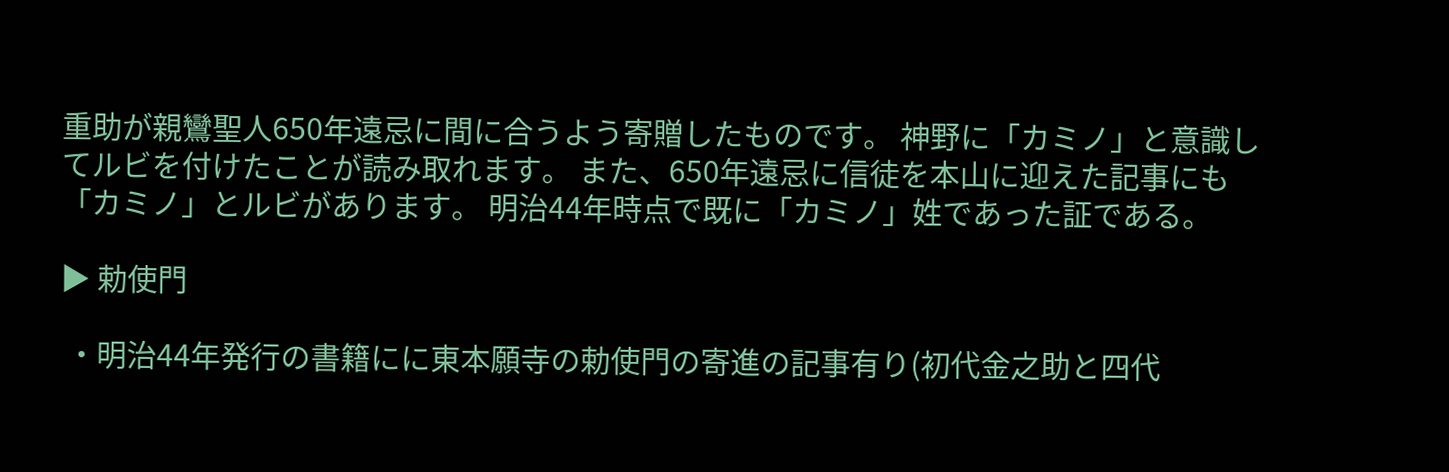重助が親鸞聖人650年遠忌に間に合うよう寄贈したものです。 神野に「カミノ」と意識してルビを付けたことが読み取れます。 また、650年遠忌に信徒を本山に迎えた記事にも「カミノ」とルビがあります。 明治44年時点で既に「カミノ」姓であった証である。

▶ 勅使門

 ・明治44年発行の書籍にに東本願寺の勅使門の寄進の記事有り(初代金之助と四代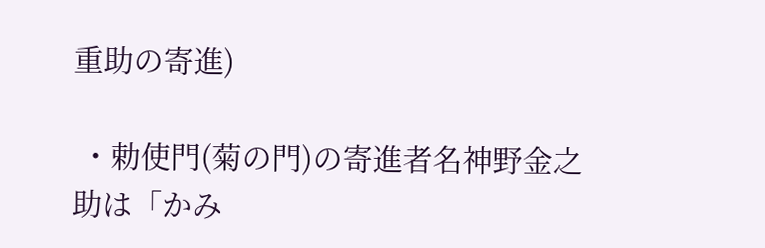重助の寄進)

 ・勅使門(菊の門)の寄進者名神野金之助は「かみ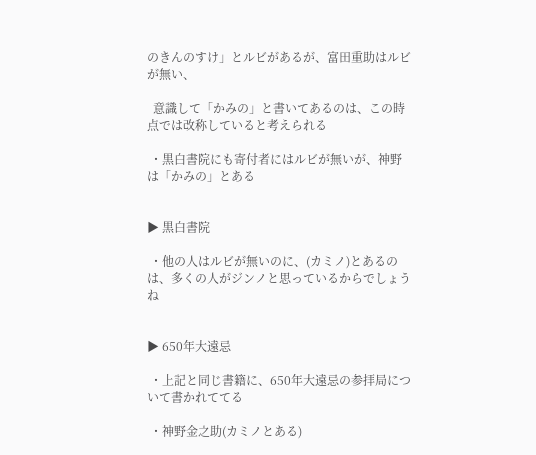のきんのすけ」とルビがあるが、富田重助はルビが無い、

  意識して「かみの」と書いてあるのは、この時点では改称していると考えられる

 ・黒白書院にも寄付者にはルビが無いが、神野は「かみの」とある


▶ 黒白書院

 ・他の人はルビが無いのに、(カミノ)とあるのは、多くの人がジンノと思っているからでしょうね


▶ 650年大遠忌

 ・上記と同じ書籍に、650年大遠忌の参拝局について書かれててる

 ・神野金之助(カミノとある)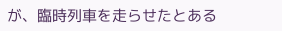が、臨時列車を走らせたとある